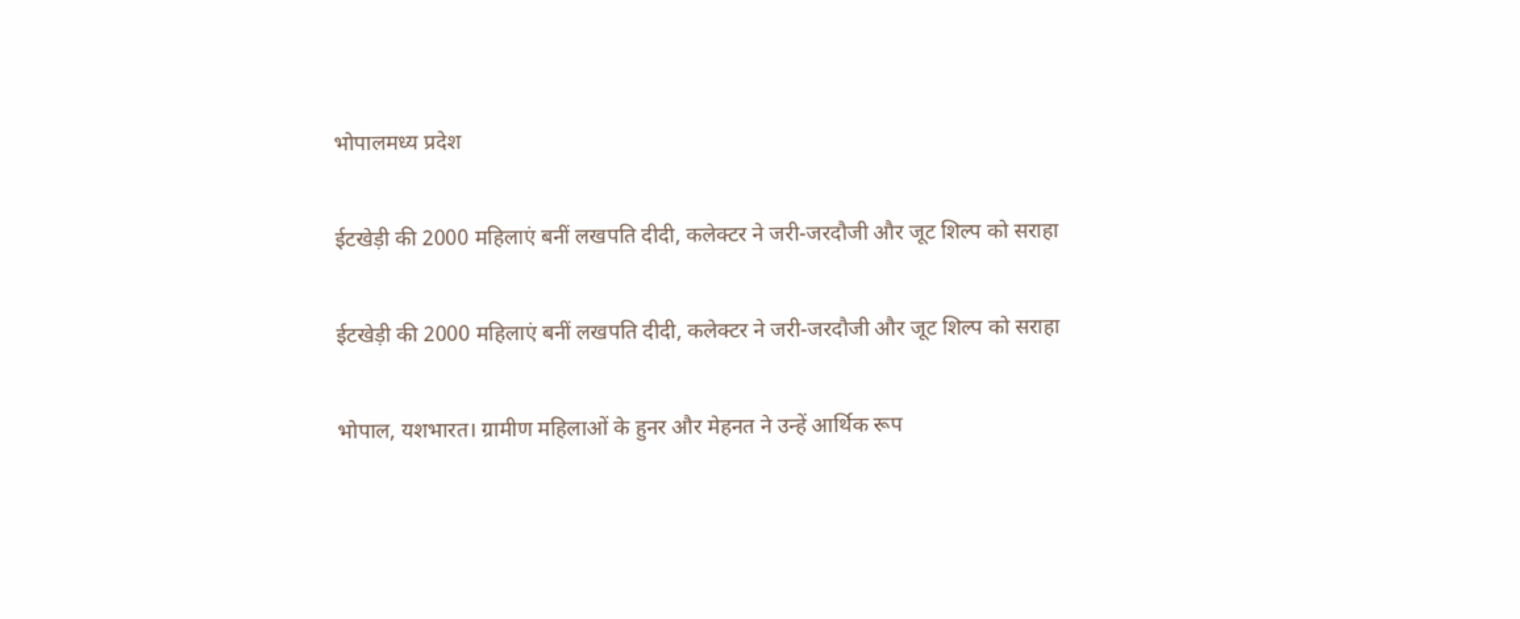भोपालमध्य प्रदेश

ईटखेड़ी की 2000 महिलाएं बनीं लखपति दीदी, कलेक्टर ने जरी-जरदौजी और जूट शिल्प को सराहा

ईटखेड़ी की 2000 महिलाएं बनीं लखपति दीदी, कलेक्टर ने जरी-जरदौजी और जूट शिल्प को सराहा

भोपाल, यशभारत। ग्रामीण महिलाओं के हुनर और मेहनत ने उन्हें आर्थिक रूप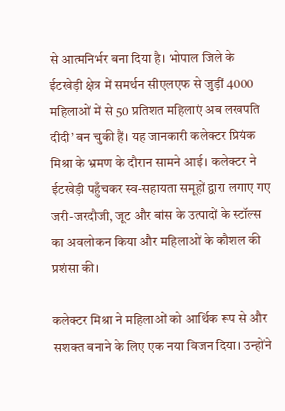से आत्मनिर्भर बना दिया है। भोपाल जिले के ईटखेड़ी क्षेत्र में समर्थन सीएलएफ से जुड़ीं 4000 महिलाओं में से 50 प्रतिशत महिलाएं अब लखपति दीदी’ बन चुकी हैं। यह जानकारी कलेक्टर प्रियंक मिश्रा के भ्रमण के दौरान सामने आई। कलेक्टर ने ईटखेड़ी पहुँचकर स्व-सहायता समूहों द्वारा लगाए गए जरी-जरदौजी, जूट और बांस के उत्पादों के स्टॉल्स का अवलोकन किया और महिलाओं के कौशल की प्रशंसा की।

कलेक्टर मिश्रा ने महिलाओं को आर्थिक रूप से और सशक्त बनाने के लिए एक नया विजन दिया। उन्होंने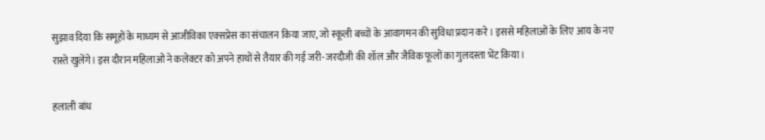सुझाव दिया कि समूहों के माध्यम से आजीविका एक्सप्रेस का संचालन किया जाए, जो स्कूली बच्चों के आवागमन की सुविधा प्रदान करे। इससे महिलाओं के लिए आय के नए रास्ते खुलेंगे। इस दौरान महिलाओं ने कलेक्टर को अपने हाथों से तैयार की गई जरी-जरदौजी की शॉल और जैविक फूलों का गुलदस्ता भेंट किया।

हलाली बांध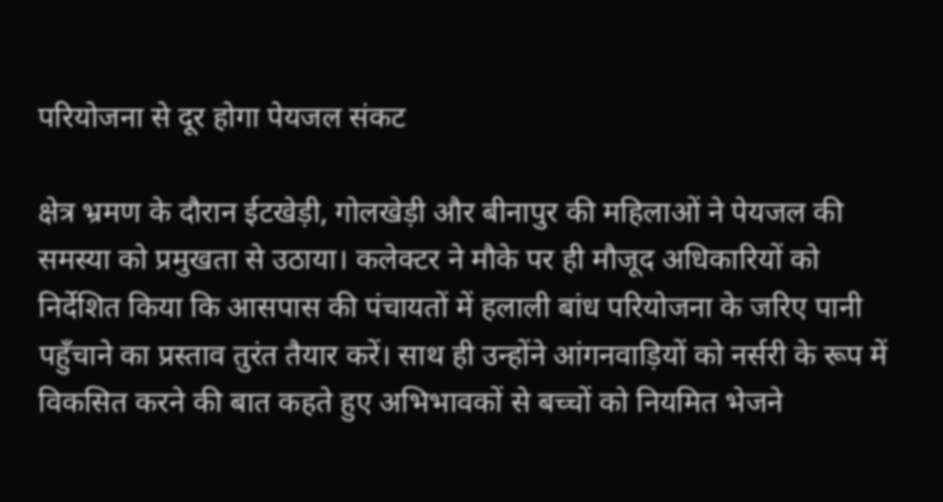परियोजना से दूर होगा पेयजल संकट

क्षेत्र भ्रमण के दौरान ईटखेड़ी, गोलखेड़ी और बीनापुर की महिलाओं ने पेयजल की समस्या को प्रमुखता से उठाया। कलेक्टर ने मौके पर ही मौजूद अधिकारियों को निर्देशित किया कि आसपास की पंचायतों में हलाली बांध परियोजना के जरिए पानी पहुँचाने का प्रस्ताव तुरंत तैयार करें। साथ ही उन्होंने आंगनवाड़ियों को नर्सरी के रूप में विकसित करने की बात कहते हुए अभिभावकों से बच्चों को नियमित भेजने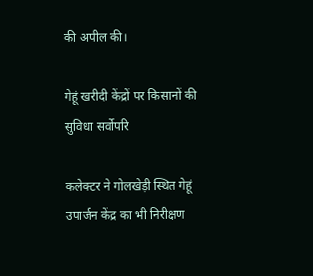की अपील की।

गेहूं खरीदी केंद्रों पर किसानों की सुविधा सर्वोपरि

कलेक्टर ने गोलखेड़ी स्थित गेहूं उपार्जन केंद्र का भी निरीक्षण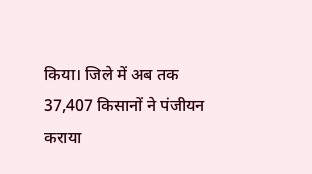किया। जिले में अब तक 37,407 किसानों ने पंजीयन कराया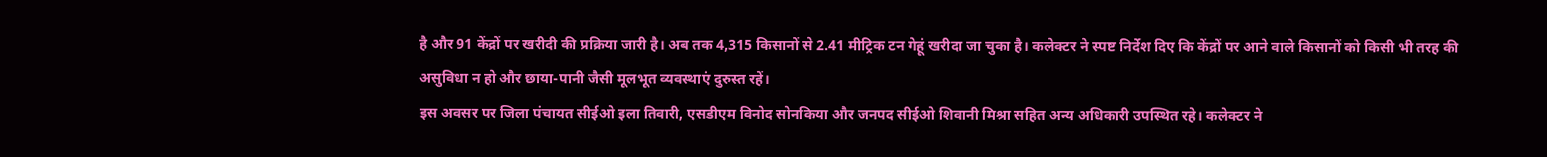है और 91 केंद्रों पर खरीदी की प्रक्रिया जारी है। अब तक 4,315 किसानों से 2.41 मीट्रिक टन गेहूं खरीदा जा चुका है। कलेक्टर ने स्पष्ट निर्देश दिए कि केंद्रों पर आने वाले किसानों को किसी भी तरह की असुविधा न हो और छाया-पानी जैसी मूलभूत व्यवस्थाएं दुरुस्त रहें।
इस अवसर पर जिला पंचायत सीईओ इला तिवारी, एसडीएम विनोद सोनकिया और जनपद सीईओ शिवानी मिश्रा सहित अन्य अधिकारी उपस्थित रहे। कलेक्टर ने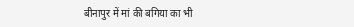बीनापुर में मां की बगिया का भी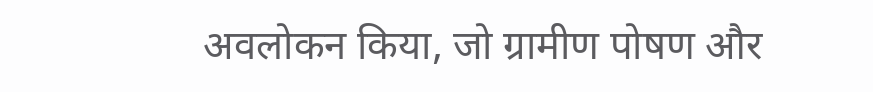अवलोकन किया, जो ग्रामीण पोषण और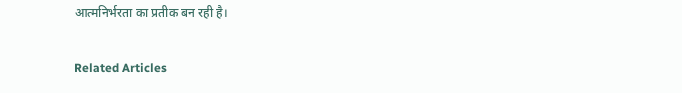आत्मनिर्भरता का प्रतीक बन रही है।

Related Articles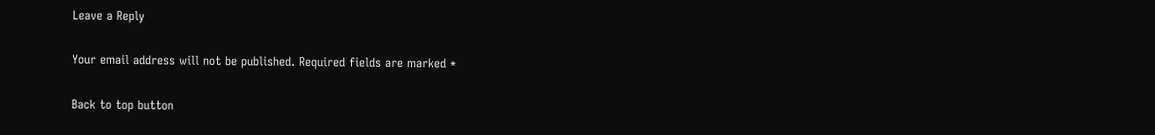Leave a Reply

Your email address will not be published. Required fields are marked *

Back to top button